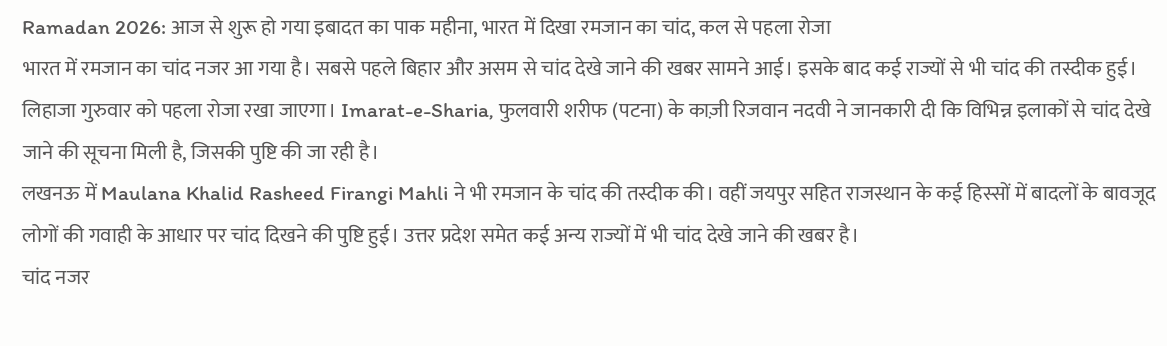Ramadan 2026: आज से शुरू हो गया इबादत का पाक महीना, भारत में दिखा रमजान का चांद, कल से पहला रोजा
भारत में रमजान का चांद नजर आ गया है। सबसे पहले बिहार और असम से चांद देखे जाने की खबर सामने आई। इसके बाद कई राज्यों से भी चांद की तस्दीक हुई। लिहाजा गुरुवार को पहला रोजा रखा जाएगा। Imarat-e-Sharia, फुलवारी शरीफ (पटना) के काज़ी रिजवान नदवी ने जानकारी दी कि विभिन्न इलाकों से चांद देखे जाने की सूचना मिली है, जिसकी पुष्टि की जा रही है।
लखनऊ में Maulana Khalid Rasheed Firangi Mahli ने भी रमजान के चांद की तस्दीक की। वहीं जयपुर सहित राजस्थान के कई हिस्सों में बादलों के बावजूद लोगों की गवाही के आधार पर चांद दिखने की पुष्टि हुई। उत्तर प्रदेश समेत कई अन्य राज्यों में भी चांद देखे जाने की खबर है।
चांद नजर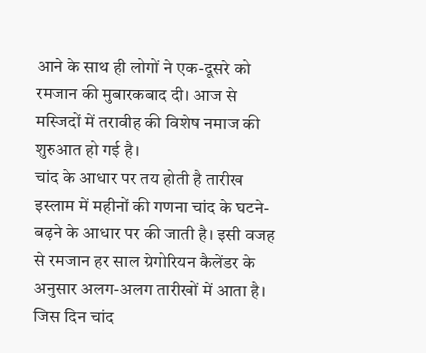आने के साथ ही लोगों ने एक-दूसरे को रमजान की मुबारकबाद दी। आज से मस्जिदों में तरावीह की विशेष नमाज की शुरुआत हो गई है।
चांद के आधार पर तय होती है तारीख
इस्लाम में महीनों की गणना चांद के घटने-बढ़ने के आधार पर की जाती है। इसी वजह से रमजान हर साल ग्रेगोरियन कैलेंडर के अनुसार अलग-अलग तारीखों में आता है। जिस दिन चांद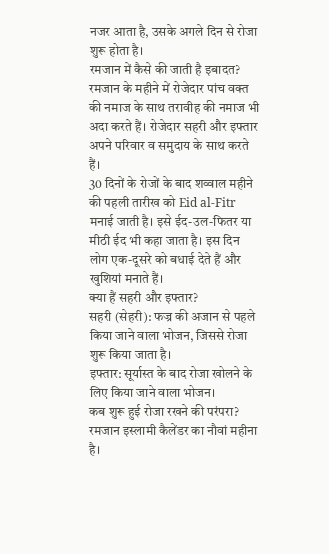नजर आता है, उसके अगले दिन से रोजा शुरू होता है।
रमजान में कैसे की जाती है इबादत?
रमजान के महीने में रोजेदार पांच वक्त की नमाज के साथ तरावीह की नमाज भी अदा करते हैं। रोजेदार सहरी और इफ्तार अपने परिवार व समुदाय के साथ करते हैं।
30 दिनों के रोजों के बाद शव्वाल महीने की पहली तारीख को Eid al-Fitr मनाई जाती है। इसे ईद-उल-फितर या मीठी ईद भी कहा जाता है। इस दिन लोग एक-दूसरे को बधाई देते हैं और खुशियां मनाते हैं।
क्या हैं सहरी और इफ्तार?
सहरी (सेहरी): फज्र की अजान से पहले किया जाने वाला भोजन, जिससे रोजा शुरू किया जाता है।
इफ्तार: सूर्यास्त के बाद रोजा खोलने के लिए किया जाने वाला भोजन।
कब शुरू हुई रोजा रखने की परंपरा?
रमजान इस्लामी कैलेंडर का नौवां महीना है।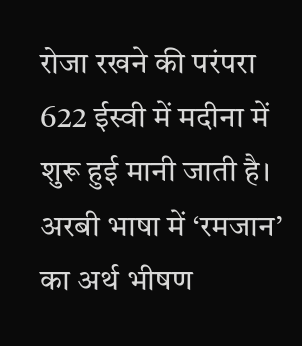रोजा रखने की परंपरा 622 ईस्वी में मदीना में शुरू हुई मानी जाती है। अरबी भाषा में ‘रमजान’ का अर्थ भीषण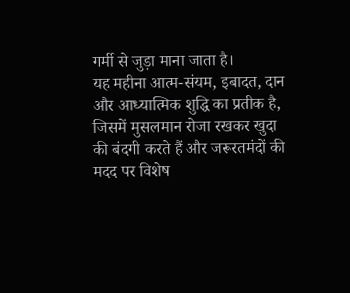गर्मी से जुड़ा माना जाता है।
यह महीना आत्म-संयम, इबादत, दान और आध्यात्मिक शुद्धि का प्रतीक है, जिसमें मुसलमान रोजा रखकर खुदा की बंदगी करते हैं और जरूरतमंदों की मदद पर विशेष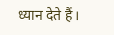ध्यान देते हैं।